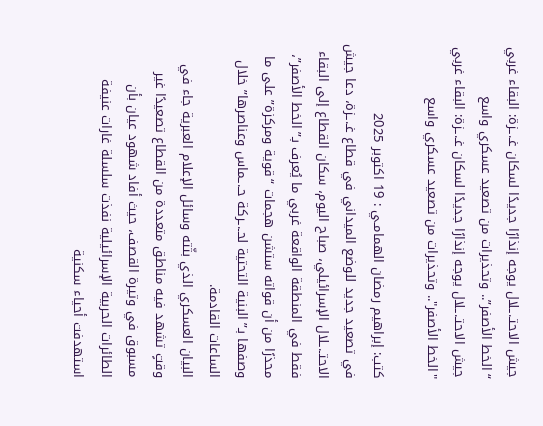جيش الاحتـ.ـلال يوجه إنذارًا جديدًا لسكان غـ.ـزة: البقاء غربي “الخط الأصفر”.. وتحذيرات من تصعيد عسكري واسع
جيش الاحتـ.ـلال يوجه إنذارًا جديدًا لسكان غـ.ـزة: البقاء غربي "الخط الأصفر".. وتحذيرات من تصعيد عسكري واسع

كتب: إبراهيم رمضان الهمامـي : 19 اكتوبر 2025
في تصعيد جديد للوضع الميداني في قطاع غـ.ـزة، دعا جيش الاحتـ.ـلال الإسرائيلي، صباح اليوم، سكان القطاع إلى البقاء فقط في المنطقة الواقعة غربي ما يُعرف بـ”الخط الأصفر”، محذرًا من أن قواته ستشن هجمات “قوية ومركزة” على ما وصفها بـ”البنية التحتية لحـ.ـركة حـ.ـماس وعناصرها” خلال الساعات القادمة.
البيان العسكري الذي بثّته وسائل الإعلام العبرية جاء في وقتٍ تشهد فيه مناطق متعددة من القطاع تصعيدًا غير مسبوق في وتيرة القصف، حيث أفاد شهود عيان بأن الطائرات الحربية الإسرائيلية نفذت سلسلة غارات عنيفة استهدفت أحياء سكنية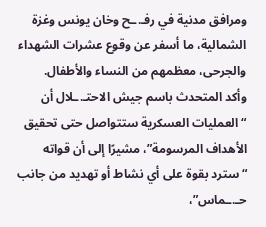ومرافق مدنية في رفـ.ـح وخان يونس وغزة الشمالية، ما أسفر عن وقوع عشرات الشهداء والجرحى، معظمهم من النساء والأطفال.
وأكد المتحدث باسم جيش الاحتـ.ـلال أن “العمليات العسكرية ستتواصل حتى تحقيق الأهداف المرسومة”، مشيرًا إلى أن قواته “سترد بقوة على أي نشاط أو تهديد من جانب حـ.ـماس”،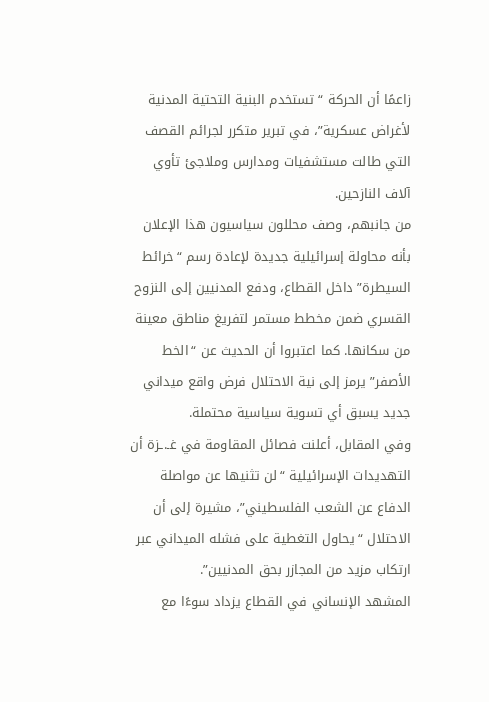زاعمًا أن الحركة “تستخدم البنية التحتية المدنية لأغراض عسكرية”، في تبرير متكرر لجرائم القصف التي طالت مستشفيات ومدارس وملاجئ تأوي آلاف النازحين.
من جانبهم، وصف محللون سياسيون هذا الإعلان بأنه محاولة إسرائيلية جديدة لإعادة رسم “خرائط السيطرة” داخل القطاع، ودفع المدنيين إلى النزوح القسري ضمن مخطط مستمر لتفريغ مناطق معينة من سكانها. كما اعتبروا أن الحديث عن “الخط الأصفر” يرمز إلى نية الاحتلال فرض واقع ميداني جديد يسبق أي تسوية سياسية محتملة.
وفي المقابل، أعلنت فصائل المقاومة في غـ.ـزة أن التهديدات الإسرائيلية “لن تثنيها عن مواصلة الدفاع عن الشعب الفلسطيني”، مشيرة إلى أن الاحتلال “يحاول التغطية على فشله الميداني عبر ارتكاب مزيد من المجازر بحق المدنيين”.
المشهد الإنساني في القطاع يزداد سوءًا مع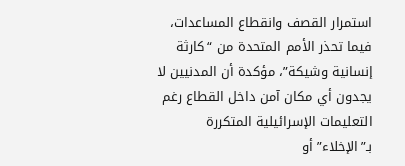استمرار القصف وانقطاع المساعدات، فيما تحذر الأمم المتحدة من “كارثة إنسانية وشيكة”، مؤكدة أن المدنيين لا يجدون أي مكان آمن داخل القطاع رغم التعليمات الإسرائيلية المتكررة بـ”الإخلاء” أو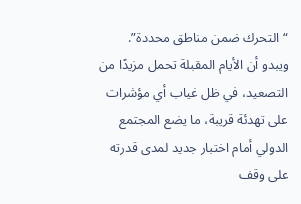“التحرك ضمن مناطق محددة”.
ويبدو أن الأيام المقبلة تحمل مزيدًا من التصعيد، في ظل غياب أي مؤشرات على تهدئة قريبة، ما يضع المجتمع الدولي أمام اختبار جديد لمدى قدرته على وقف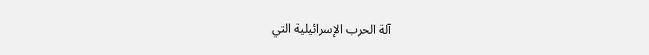آلة الحرب الإسرائيلية التي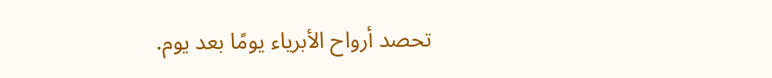تحصد أرواح الأبرياء يومًا بعد يوم.